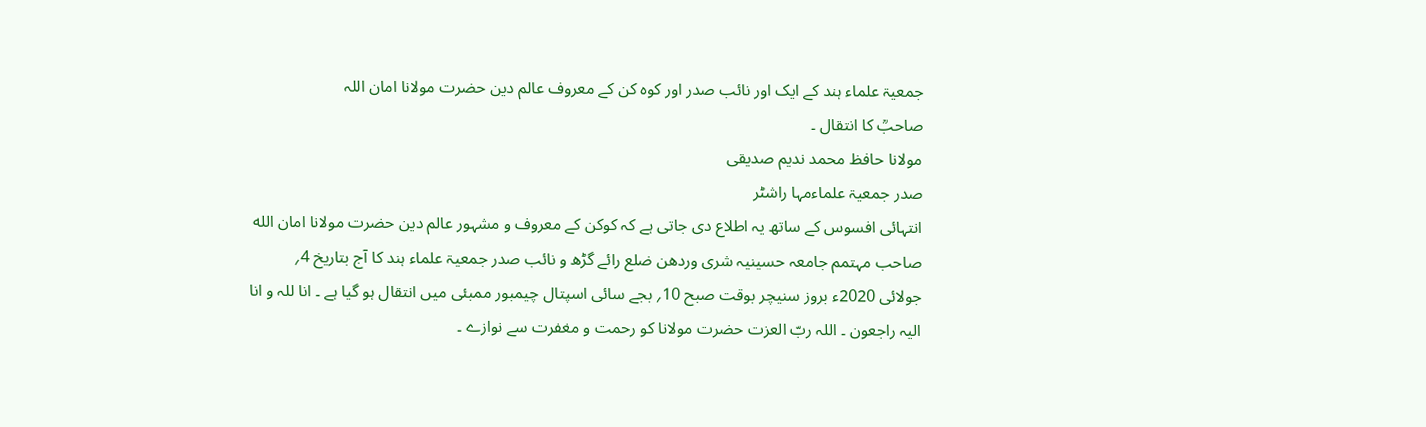جمعیۃ علماء ہند کے ایک اور نائب صدر اور کوہ کن کے معروف عالم دین حضرت مولانا امان اللہ
صاحبؒ کا انتقال ۔
مولانا حافظ محمد ندیم صدیقی
صدر جمعیۃ علماءمہا راشٹر
انتہائی افسوس کے ساتھ یہ اطلاع دی جاتی ہے کہ کوکن کے معروف و مشہور عالم دین حضرت مولانا امان الله صاحب مہتمم جامعہ حسینیہ شری وردھن ضلع رائے گڑھ و نائب صدر جمعیۃ علماء ہند کا آج بتاریخ 4؍ جولائی 2020ء بروز سنیچر بوقت صبح 10؍ بجے سائی اسپتال چیمبور ممبئی میں انتقال ہو گیا ہے ۔ انا للہ و انا الیہ راجعون ۔ اللہ ربّ العزت حضرت مولانا کو رحمت و مغفرت سے نوازے ۔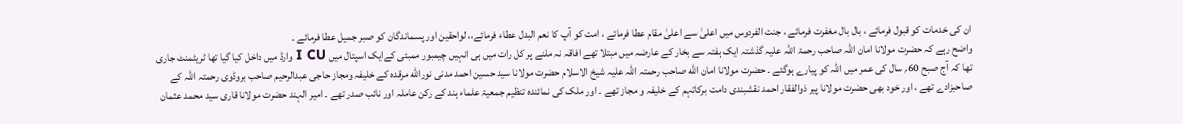ان کی خدمات کو قبول فرمائے ، بال بال مغفرت فرمائے ، جنت الفردوس میں اعلیٰ سے اعلیٰ مقام عطا فرمائے ، امت کو آپ کا نعم البدل عطاء فرمائے،، لواحقین اور پسماندگان کو صبر جمیل عطا فرمائے ۔
واضح رہے کہ حضرت مولانا امان اللہ صاحب رحمۃ اللہ علیہ گذشتہ ایک ہفتہ سے بخار کے عارضہ میں مبتلا تھے افاقہ نہ ملنے پر کل رات میں ہی انہیں چیمبور ممبئی کےایک اسپتال میں I CU وارڈ میں داخل کیا گیا تھا ٹریٹمنٹ جاری تھا کہ آج صبح 60؍ سال کی عمر میں اللہ کو پیارے ہوگئے ۔ حضرت مولانا امان الله صاحب رحمتہ اللہ علیہ شیخ الاسلام حضرت مولانا سید حسین احمد مدنی نورالله مرقدہ کے خلیفہ ومجاز حاجی عبدالرحیم صاحب بروڈوی رحمتہ اللہ کے صاحبزادے تھے ، اور خود بھی حضرت مولانا پیر ذوالفقار احمد نقشبندی دامت برکاتہم کے خلیفہ و مجاز تھے ۔ اور ملک کی نمائندہ تنظیم جمعیۃ علماء ہند کے رکن عاملہ اور نائب صدر تھے ۔ امیر الہند حضرت مولانا قاری سید محمد عثمان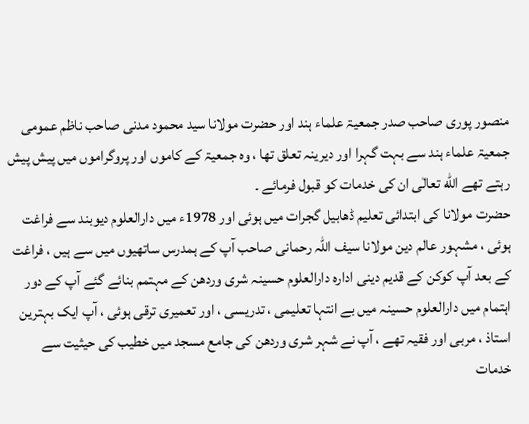منصور پوری صاحب صدر جمعیۃ علماء ہند اور حضرت مولانا سید محمود مدنی صاحب ناظم عمومی جمعیۃ علماء ہند سے بہت گہرا اور دیرینہ تعلق تھا ، وہ جمعیۃ کے کاموں اور پروگراموں میں پیش پیش رہتے تھے الله تعالٰی ان کی خدمات کو قبول فرمائے ۔
حضرت مولانا کی ابتدائی تعلیم ڈھابیل گجرات میں ہوئی اور 1978ء میں دارالعلوم دیوبند سے فراغت ہوئی ، مشہور عالم دین مولانا سیف اللہ رحمانی صاحب آپ کے ہمدرس ساتھیوں میں سے ہیں ، فراغت کے بعد آپ کوکن کے قدیم دینی ادارہ دارالعلوم حسینہ شری وردھن کے مہتمم بنائے گئے آپ کے دور اہتمام میں دارالعلوم حسینہ میں بے انتہا تعلیمی ، تدریسی ، اور تعمیری ترقی ہوئی ، آپ ایک بہترین استاذ ، مربی اور فقیہ تھے ، آپ نے شہر شری وردھن کی جامع مسجد میں خطیب کی حیثیت سے خدمات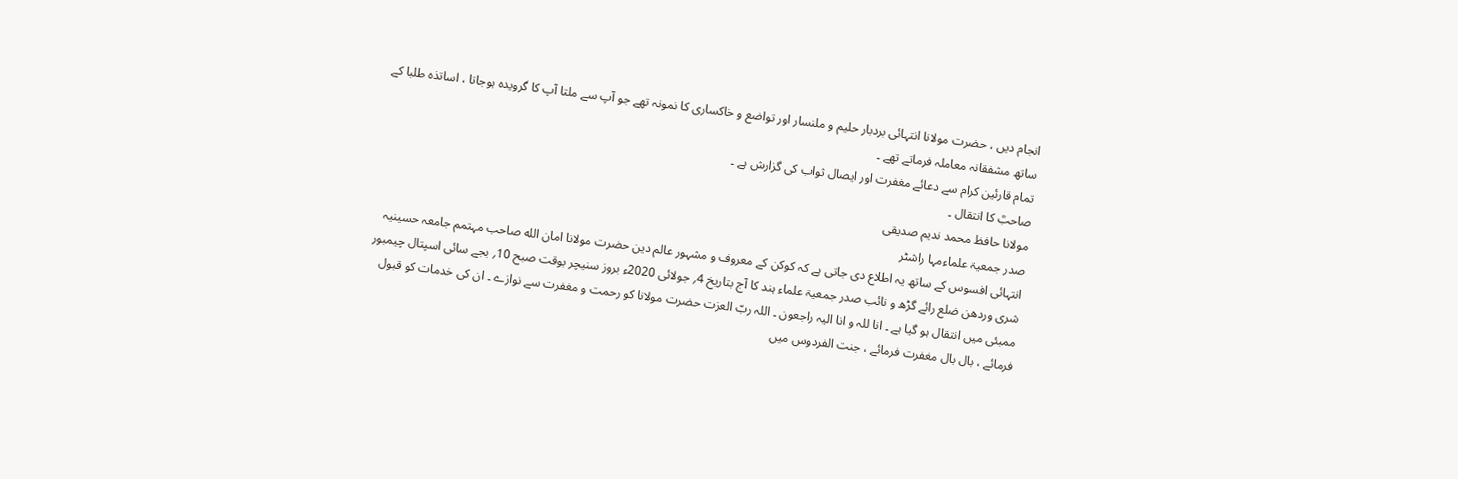انجام دیں ، حضرت مولانا انتہائی بردبار حلیم و ملنسار اور تواضع و خاکساری کا نمونہ تھے جو آپ سے ملتا آپ کا گرویدہ ہوجاتا ، اساتذہ طلبا کے ساتھ مشفقانہ معاملہ فرماتے تھے ۔
تمام قارئین کرام سے دعائے مغفرت اور ایصال ثواب کی گزارش ہے ۔
صاحبؒ کا انتقال ۔
مولانا حافظ محمد ندیم صدیقی
صدر جمعیۃ علماءمہا راشٹر
انتہائی افسوس کے ساتھ یہ اطلاع دی جاتی ہے کہ کوکن کے معروف و مشہور عالم دین حضرت مولانا امان الله صاحب مہتمم جامعہ حسینیہ شری وردھن ضلع رائے گڑھ و نائب صدر جمعیۃ علماء ہند کا آج بتاریخ 4؍ جولائی 2020ء بروز سنیچر بوقت صبح 10؍ بجے سائی اسپتال چیمبور ممبئی میں انتقال ہو گیا ہے ۔ انا للہ و انا الیہ راجعون ۔ اللہ ربّ العزت حضرت مولانا کو رحمت و مغفرت سے نوازے ۔ ان کی خدمات کو قبول فرمائے ، بال بال مغفرت فرمائے ، جنت الفردوس میں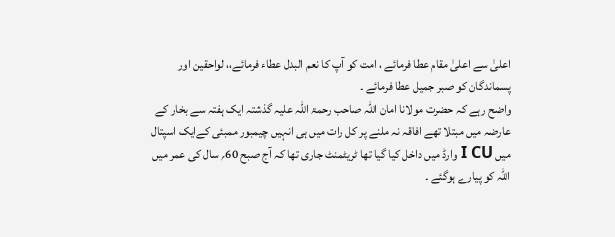اعلیٰ سے اعلیٰ مقام عطا فرمائے ، امت کو آپ کا نعم البدل عطاء فرمائے،، لواحقین اور پسماندگان کو صبر جمیل عطا فرمائے ۔
واضح رہے کہ حضرت مولانا امان اللہ صاحب رحمۃ اللہ علیہ گذشتہ ایک ہفتہ سے بخار کے عارضہ میں مبتلا تھے افاقہ نہ ملنے پر کل رات میں ہی انہیں چیمبور ممبئی کےایک اسپتال میں I CU وارڈ میں داخل کیا گیا تھا ٹریٹمنٹ جاری تھا کہ آج صبح 60؍ سال کی عمر میں اللہ کو پیارے ہوگئے ۔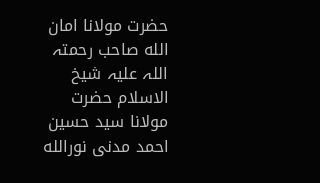حضرت مولانا امان الله صاحب رحمتہ اللہ علیہ شیخ الاسلام حضرت مولانا سید حسین احمد مدنی نورالله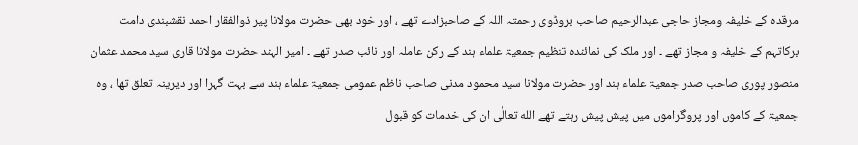مرقدہ کے خلیفہ ومجاز حاجی عبدالرحیم صاحب بروڈوی رحمتہ اللہ کے صاحبزادے تھے ، اور خود بھی حضرت مولانا پیر ذوالفقار احمد نقشبندی دامت برکاتہم کے خلیفہ و مجاز تھے ۔ اور ملک کی نمائندہ تنظیم جمعیۃ علماء ہند کے رکن عاملہ اور نائب صدر تھے ۔ امیر الہند حضرت مولانا قاری سید محمد عثمان منصور پوری صاحب صدر جمعیۃ علماء ہند اور حضرت مولانا سید محمود مدنی صاحب ناظم عمومی جمعیۃ علماء ہند سے بہت گہرا اور دیرینہ تعلق تھا ، وہ جمعیۃ کے کاموں اور پروگراموں میں پیش پیش رہتے تھے الله تعالٰی ان کی خدمات کو قبول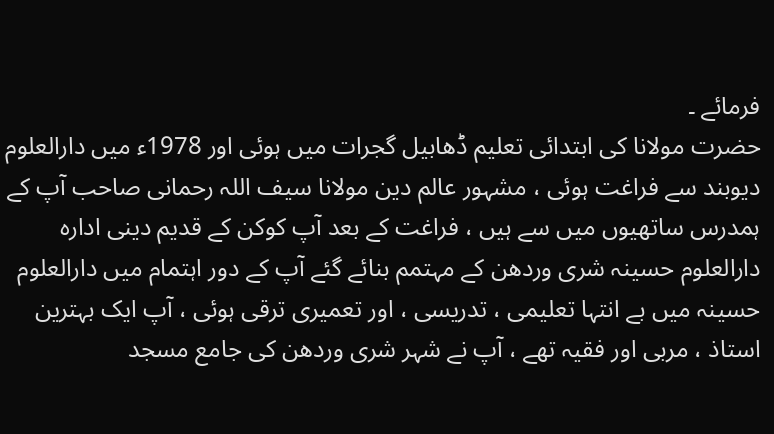فرمائے ۔
حضرت مولانا کی ابتدائی تعلیم ڈھابیل گجرات میں ہوئی اور 1978ء میں دارالعلوم دیوبند سے فراغت ہوئی ، مشہور عالم دین مولانا سیف اللہ رحمانی صاحب آپ کے ہمدرس ساتھیوں میں سے ہیں ، فراغت کے بعد آپ کوکن کے قدیم دینی ادارہ دارالعلوم حسینہ شری وردھن کے مہتمم بنائے گئے آپ کے دور اہتمام میں دارالعلوم حسینہ میں بے انتہا تعلیمی ، تدریسی ، اور تعمیری ترقی ہوئی ، آپ ایک بہترین استاذ ، مربی اور فقیہ تھے ، آپ نے شہر شری وردھن کی جامع مسجد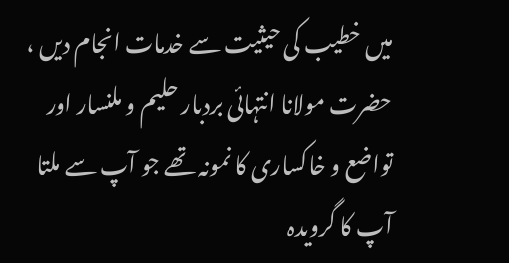میں خطیب کی حیثیت سے خدمات انجام دیں ، حضرت مولانا انتہائی بردبار حلیم و ملنسار اور تواضع و خاکساری کا نمونہ تھے جو آپ سے ملتا آپ کا گرویدہ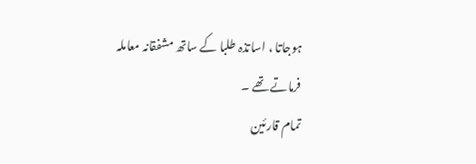ہوجاتا ، اساتذہ طلبا کے ساتھ مشفقانہ معاملہ فرماتے تھے ۔
تمام قارئین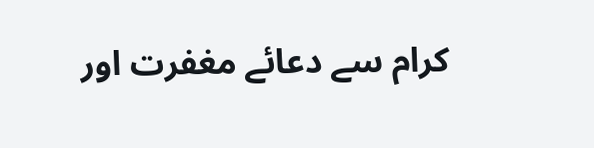کرام سے دعائے مغفرت اور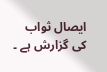ایصال ثواب کی گزارش ہے ۔